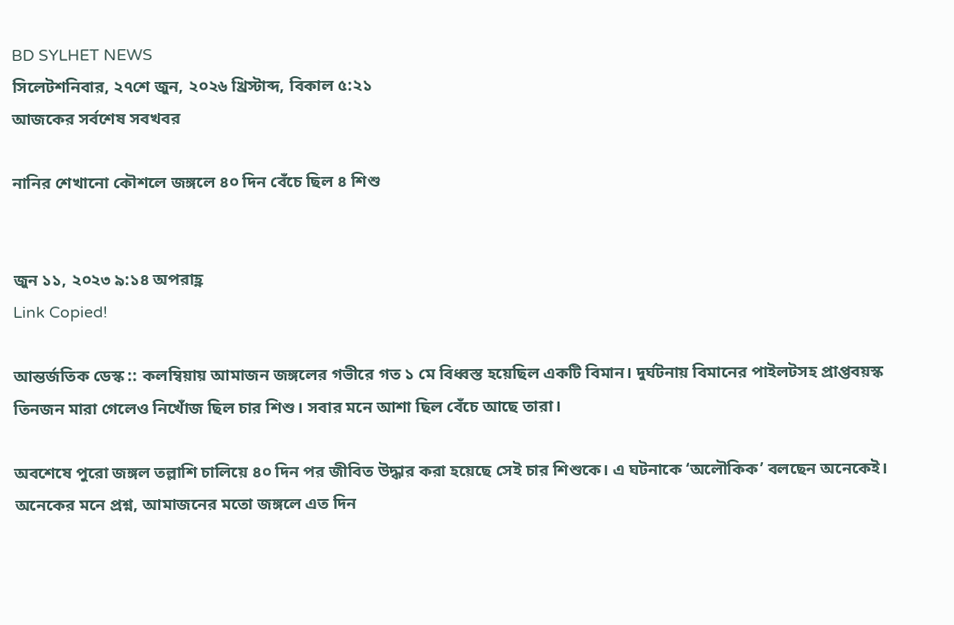BD SYLHET NEWS
সিলেটশনিবার, ২৭শে জুন, ২০২৬ খ্রিস্টাব্দ, বিকাল ৫:২১
আজকের সর্বশেষ সবখবর

নানির শেখানো কৌশলে জঙ্গলে ৪০ দিন বেঁচে ছিল ৪ শিশু


জুন ১১, ২০২৩ ৯:১৪ অপরাহ্ণ
Link Copied!

আন্তর্জতিক ডেস্ক :: কলম্বিয়ায় আমাজন জঙ্গলের গভীরে গত ১ মে বিধ্বস্ত হয়েছিল একটি বিমান। দুর্ঘটনায় বিমানের পাইলটসহ প্রাপ্তবয়স্ক তিনজন মারা গেলেও নিখোঁজ ছিল চার শিশু। সবার মনে আশা ছিল বেঁচে আছে তারা।

অবশেষে পুরো জঙ্গল তল্লাশি চালিয়ে ৪০ দিন পর জীবিত উদ্ধার করা হয়েছে সেই চার শিশুকে। এ ঘটনাকে ‘অলৌকিক’ বলছেন অনেকেই। অনেকের মনে প্রশ্ন, আমাজনের মতো জঙ্গলে এত দিন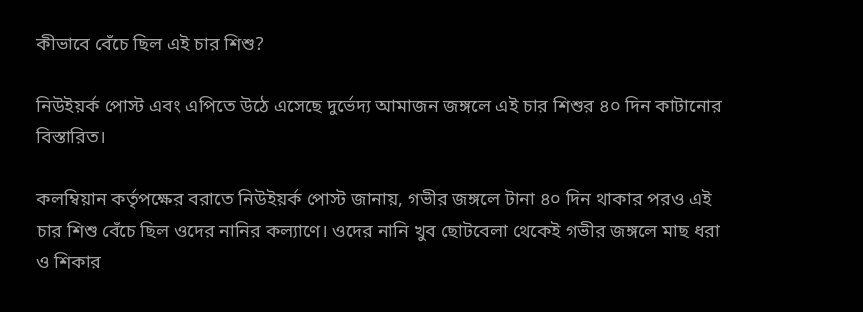কীভাবে বেঁচে ছিল এই চার শিশু?

নিউইয়র্ক পোস্ট এবং এপিতে উঠে এসেছে দুর্ভেদ্য আমাজন জঙ্গলে এই চার শিশুর ৪০ দিন কাটানোর বিস্তারিত।

কলম্বিয়ান কর্তৃপক্ষের বরাতে নিউইয়র্ক পোস্ট জানায়, গভীর জঙ্গলে টানা ৪০ দিন থাকার পরও এই চার শিশু বেঁচে ছিল ওদের নানির কল্যাণে। ওদের নানি খুব ছোটবেলা থেকেই গভীর জঙ্গলে মাছ ধরা ও শিকার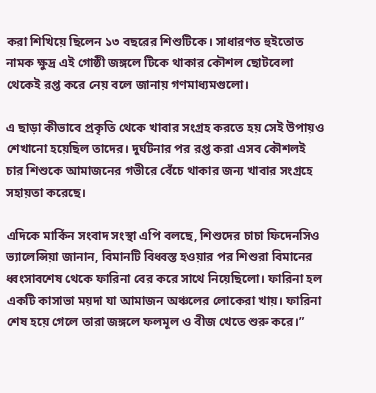করা শিখিয়ে ছিলেন ১৩ বছরের শিশুটিকে। সাধারণত হুইতোত নামক ক্ষুদ্র এই গোষ্ঠী জঙ্গলে টিকে থাকার কৌশল ছোটবেলা থেকেই রপ্ত করে নেয় বলে জানায় গণমাধ্যমগুলো।

এ ছাড়া কীভাবে প্রকৃতি থেকে খাবার সংগ্রহ করতে হয় সেই উপায়ও শেখানো হয়েছিল তাদের। দুর্ঘটনার পর রপ্ত করা এসব কৌশলই চার শিশুকে আমাজনের গভীরে বেঁচে থাকার জন্য খাবার সংগ্রহে সহায়তা করেছে।

এদিকে মার্কিন সংবাদ সংস্থা এপি বলছে, শিশুদের চাচা ফিদেনসিও ভ্যালেন্সিয়া জানান, বিমানটি বিধ্বস্ত হওয়ার পর শিশুরা বিমানের ধ্বংসাবশেষ থেকে ফারিনা বের করে সাথে নিয়েছিলো। ফারিনা হল একটি কাসাভা ময়দা যা আমাজন অঞ্চলের লোকেরা খায়। ফারিনা শেষ হয়ে গেলে তারা জঙ্গলে ফলমূল ও বীজ খেতে শুরু করে।”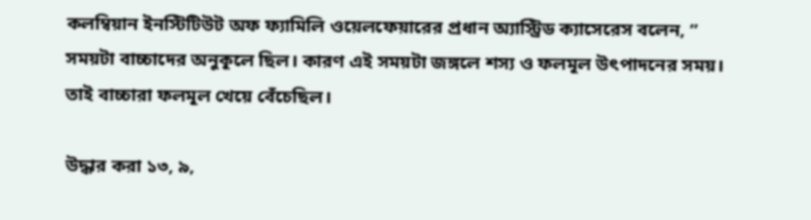কলম্বিয়ান ইনস্টিটিউট অফ ফ্যামিলি ওয়েলফেয়ারের প্রধান অ্যাস্ট্রিড ক্যাসেরেস বলেন, ” সময়টা বাচ্চাদের অনুকূলে ছিল। কারণ এই সময়টা জঙ্গলে শস্য ও ফলমূল উৎপাদনের সময়। তাই বাচ্চারা ফলমূল খেয়ে বেঁচেছিল।

উদ্ধার করা ১৩, ৯,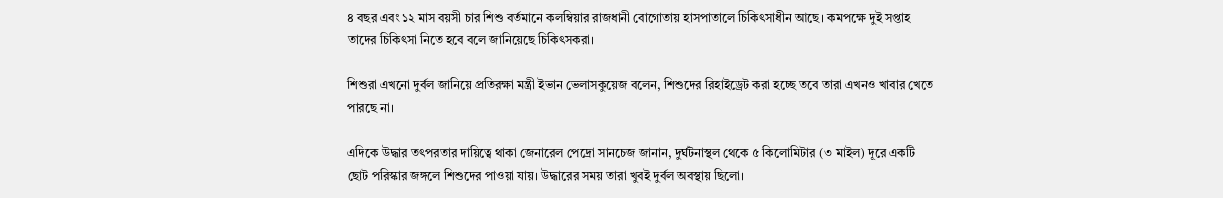৪ বছর এবং ১২ মাস বয়সী চার শিশু বর্তমানে কলম্বিয়ার রাজধানী বোগোতায় হাসপাতালে চিকিৎসাধীন আছে। কমপক্ষে দুই সপ্তাহ তাদের চিকিৎসা নিতে হবে বলে জানিয়েছে চিকিৎসকরা।

শিশুরা এখনো দুর্বল জানিয়ে প্রতিরক্ষা মন্ত্রী ইভান ভেলাসকুয়েজ বলেন, শিশুদের রিহাইড্রেট করা হচ্ছে তবে তারা এখনও খাবার খেতে পারছে না।

এদিকে উদ্ধার তৎপরতার দায়িত্বে থাকা জেনারেল পেদ্রো সানচেজ জানান, দুর্ঘটনাস্থল থেকে ৫ কিলোমিটার (৩ মাইল) দূরে একটি ছোট পরিস্কার জঙ্গলে শিশুদের পাওয়া যায়। উদ্ধারের সময় তারা খুবই দুর্বল অবস্থায় ছিলো।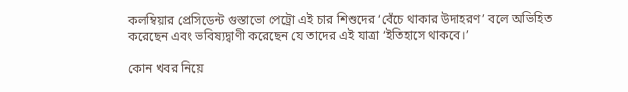কলম্বিয়ার প্রেসিডেন্ট গুস্তাভো পেট্রো এই চার শিশুদের ‘বেঁচে থাকার উদাহরণ’ বলে অভিহিত করেছেন এবং ভবিষ্যদ্বাণী করেছেন যে তাদের এই যাত্রা ‘ইতিহাসে থাকবে।’

কোন খবর নিয়ে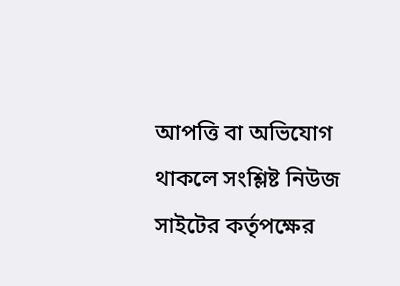আপত্তি বা অভিযোগ থাকলে সংশ্লিষ্ট নিউজ সাইটের কর্তৃপক্ষের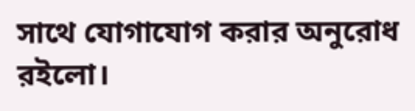সাথে যোগাযোগ করার অনুরোধ রইলো।